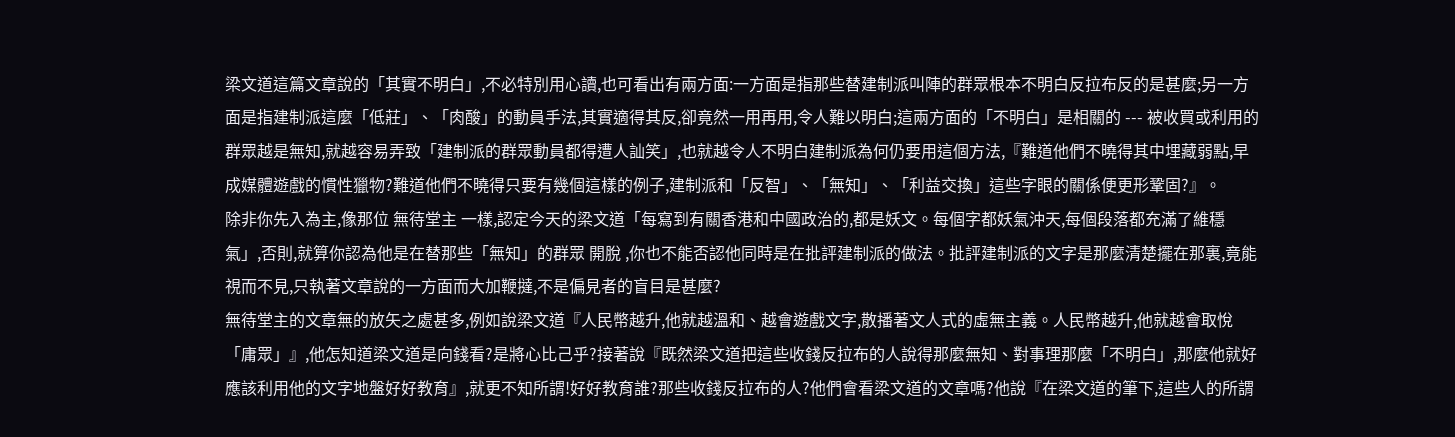梁文道這篇文章說的「其實不明白」,不必特別用心讀,也可看出有兩方面:一方面是指那些替建制派叫陣的群眾根本不明白反拉布反的是甚麼;另一方面是指建制派這麼「低莊」、「肉酸」的動員手法,其實適得其反,卻竟然一用再用,令人難以明白;這兩方面的「不明白」是相關的 --- 被收買或利用的群眾越是無知,就越容易弄致「建制派的群眾動員都得遭人訕笑」,也就越令人不明白建制派為何仍要用這個方法,『難道他們不曉得其中埋藏弱點,早成媒體遊戲的慣性獵物?難道他們不曉得只要有幾個這樣的例子,建制派和「反智」、「無知」、「利益交換」這些字眼的關係便更形鞏固?』。
除非你先入為主,像那位 無待堂主 一樣,認定今天的梁文道「每寫到有關香港和中國政治的,都是妖文。每個字都妖氣沖天,每個段落都充滿了維穩氣」,否則,就算你認為他是在替那些「無知」的群眾 開脫 ,你也不能否認他同時是在批評建制派的做法。批評建制派的文字是那麼清楚擺在那裏,竟能視而不見,只執著文章說的一方面而大加鞭撻,不是偏見者的盲目是甚麼?
無待堂主的文章無的放矢之處甚多,例如說梁文道『人民幣越升,他就越溫和、越會遊戲文字,散播著文人式的虛無主義。人民幣越升,他就越會取悅「庸眾」』,他怎知道梁文道是向錢看?是將心比己乎?接著說『既然梁文道把這些收錢反拉布的人說得那麼無知、對事理那麼「不明白」,那麼他就好應該利用他的文字地盤好好教育』,就更不知所謂!好好教育誰?那些收錢反拉布的人?他們會看梁文道的文章嗎?他說『在梁文道的筆下,這些人的所謂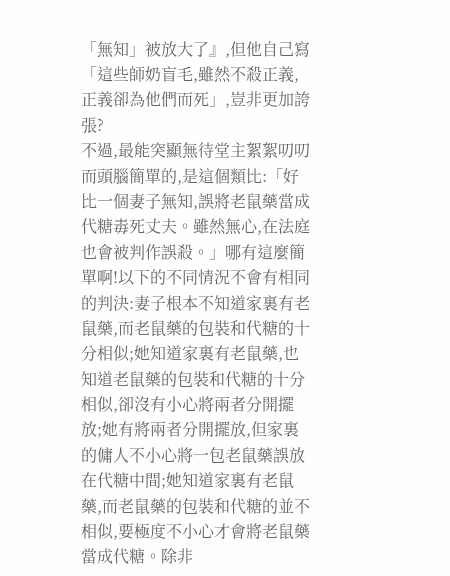「無知」被放大了』,但他自己寫「這些師奶盲毛,雖然不殺正義,正義卻為他們而死」,豈非更加誇張?
不過,最能突顯無待堂主絮絮叨叨而頭腦簡單的,是這個類比:「好比一個妻子無知,誤將老鼠藥當成代糖毒死丈夫。雖然無心,在法庭也會被判作誤殺。」哪有這麼簡單啊!以下的不同情況不會有相同的判決:妻子根本不知道家裏有老鼠藥,而老鼠藥的包裝和代糖的十分相似;她知道家裏有老鼠藥,也知道老鼠藥的包裝和代糖的十分相似,卻沒有小心將兩者分開擺放;她有將兩者分開擺放,但家裏的傭人不小心將一包老鼠藥誤放在代糖中間;她知道家裏有老鼠藥,而老鼠藥的包裝和代糖的並不相似,要極度不小心才會將老鼠藥當成代糖。除非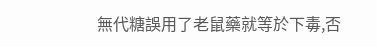無代糖誤用了老鼠藥就等於下毒,否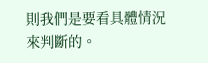則我們是要看具體情況來判斷的。